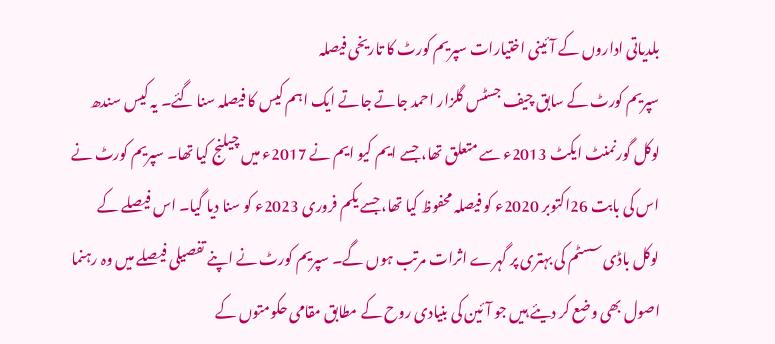بلدیاتی اداروں کے آئینی اختیارات سپریم کورٹ کا تاریخی فیصلہ
سپریم کورٹ کے سابق چیف جسٹس گلزار احمد جاتے جاتے ایک اہم کیس کا فیصلہ سنا گئے۔ یہ کیس سندھ لوکل گورنمنٹ ایکٹ 2013ء سے متعلق تھا، جسے ایم کیو ایم نے 2017ء میں چیلنج کیا تھا۔ سپریم کورٹ نے اس کی بابت 26اکتوبر 2020ء کو فیصلہ محفوظ کیا تھا، جسے یکم فروری 2023ء کو سنا دیا گیا۔ اس فیصلے کے لوکل باڈی سسٹم کی بہتری پر گہرے اثرات مرتب ہوں گے۔ سپریم کورٹ نے اپنے تفصیلی فیصلے میں وہ رہنما اصول بھی وضع کر دیئے ہیں جو آئین کی بنیادی روح کے مطابق مقامی حکومتوں کے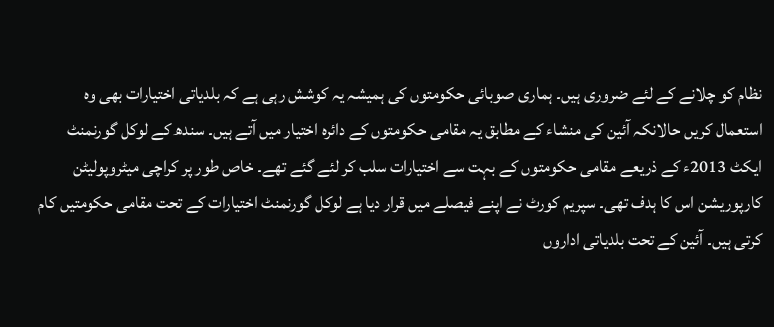نظام کو چلانے کے لئے ضروری ہیں۔ ہماری صوبائی حکومتوں کی ہمیشہ یہ کوشش رہی ہے کہ بلدیاتی اختیارات بھی وہ استعمال کریں حالانکہ آئین کی منشاء کے مطابق یہ مقامی حکومتوں کے دائرہ اختیار میں آتے ہیں۔ سندھ کے لوکل گورنمنٹ ایکٹ 2013ء کے ذریعے مقامی حکومتوں کے بہت سے اختیارات سلب کر لئے گئے تھے۔ خاص طور پر کراچی میٹروپولیٹن کارپوریشن اس کا ہدف تھی۔ سپریم کورٹ نے اپنے فیصلے میں قرار دیا ہے لوکل گورنمنٹ اختیارات کے تحت مقامی حکومتیں کام کرتی ہیں۔ آئین کے تحت بلدیاتی اداروں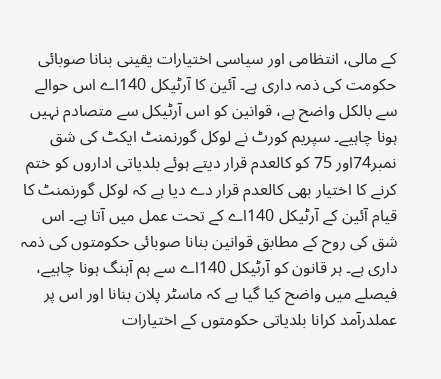کے مالی، انتظامی اور سیاسی اختیارات یقینی بنانا صوبائی حکومت کی ذمہ داری ہے۔ آئین کا آرٹیکل 140اے اس حوالے سے بالکل واضح ہے، قوانین کو اس آرٹیکل سے متصادم نہیں ہونا چاہیے۔ سپریم کورٹ نے لوکل گورنمنٹ ایکٹ کی شق نمبر74اور 75 کو کالعدم قرار دیتے ہوئے بلدیاتی اداروں کو ختم کرنے کا اختیار بھی کالعدم قرار دے دیا ہے کہ لوکل گورنمنٹ کا قیام آئین کے آرٹیکل 140اے کے تحت عمل میں آتا ہے۔ اس شق کی روح کے مطابق قوانین بنانا صوبائی حکومتوں کی ذمہ داری ہے۔ ہر قانون کو آرٹیکل 140اے سے ہم آہنگ ہونا چاہیے، فیصلے میں واضح کیا گیا ہے کہ ماسٹر پلان بنانا اور اس پر عملدرآمد کرانا بلدیاتی حکومتوں کے اختیارات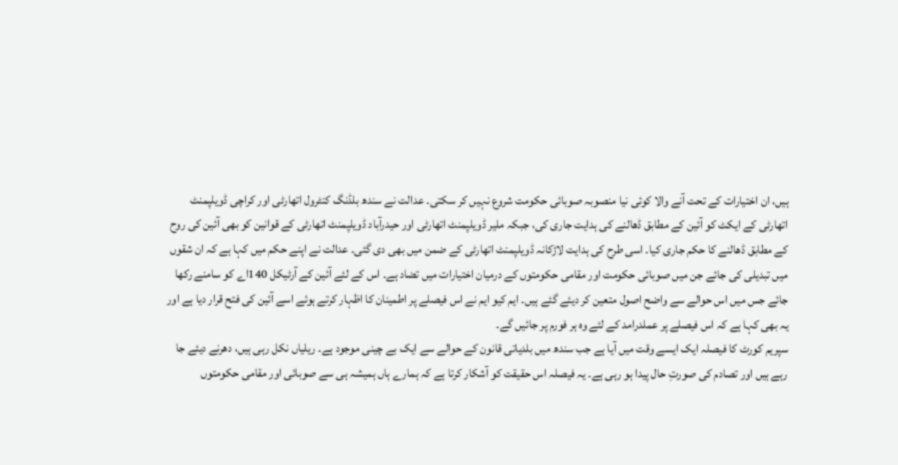ہیں، ان اختیارات کے تحت آنے والا کوئی نیا منصوبہ صوبائی حکومت شروع نہیں کر سکتی۔ عدالت نے سندھ بلڈنگ کنٹرول اتھارٹی اور کراچی ڈویلپمنٹ اتھارٹی کے ایکٹ کو آئین کے مطابق ڈھالنے کی ہدایت جاری کی، جبکہ ملیر ڈویلپمنٹ اتھارٹی اور حیدرآباد ڈویلپمنٹ اتھارٹی کے قوانین کو بھی آئین کی روح کے مطابق ڈھالنے کا حکم جاری کیا۔ اسی طرح کی ہدایت لاڑکانہ ڈویلپمنٹ اتھارٹی کے ضمن میں بھی دی گئی۔ عدالت نے اپنے حکم میں کہا ہے کہ ان شقوں میں تبدیلی کی جائے جن میں صوبائی حکومت اور مقامی حکومتوں کے درمیان اختیارات میں تضاد ہے۔ اس کے لئے آئین کے آرٹیکل 140اے کو سامنے رکھا جائے جس میں اس حوالے سے واضح اصول متعین کر دیئے گئے ہیں۔ ایم کیو ایم نے اس فیصلے پر اطمینان کا اظہار کرتے ہوئے اسے آئین کی فتح قرار دیا ہے اور یہ بھی کہا ہے کہ اس فیصلے پر عملدرامد کے لئے وہ ہر فورم پر جائیں گے۔
سپریم کورٹ کا فیصلہ ایک ایسے وقت میں آیا ہے جب سندھ میں بلدیاتی قانون کے حوالے سے ایک بے چینی موجود ہے۔ ریلیاں نکل رہی ہیں، دھرنے دیئے جا رہے ہیں اور تصادم کی صورتِ حال پیدا ہو رہی ہے۔ یہ فیصلہ اس حقیقت کو آشکار کرتا ہے کہ ہمارے ہاں ہمیشہ ہی سے صوبائی اور مقامی حکومتوں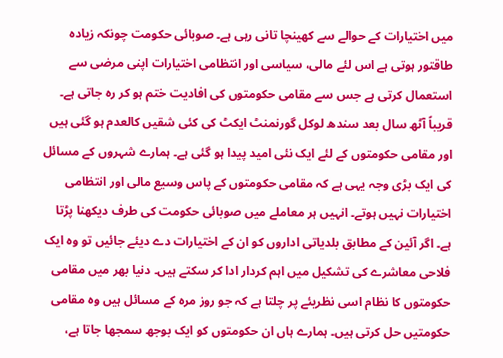میں اختیارات کے حوالے سے کھینچا تانی رہی ہے۔ صوبائی حکومت چونکہ زیادہ طاقتور ہوتی ہے اس لئے مالی، سیاسی اور انتظامی اختیارات اپنی مرضی سے استعمال کرتی ہے جس سے مقامی حکومتوں کی افادیت ختم ہو کر رہ جاتی ہے۔ قریباً آٹھ سال بعد سندھ لوکل گورنمنٹ ایکٹ کی کئی شقیں کالعدم ہو گئی ہیں اور مقامی حکومتوں کے لئے ایک نئی امید پیدا ہو گئی ہے۔ ہمارے شہروں کے مسائل کی ایک بڑی وجہ یہی ہے کہ مقامی حکومتوں کے پاس وسیع مالی اور انتظامی اختیارات نہیں ہوتے۔ انہیں ہر معاملے میں صوبائی حکومت کی طرف دیکھنا پڑتا ہے۔ اگر آئین کے مطابق بلدیاتی اداروں کو ان کے اختیارات دے دیئے جائیں تو وہ ایک فلاحی معاشرے کی تشکیل میں اہم کردار ادا کر سکتے ہیں۔ دنیا بھر میں مقامی حکومتوں کا نظام اسی نظریئے پر چلتا ہے کہ جو روز مرہ کے مسائل ہیں وہ مقامی حکومتیں حل کرتی ہیں۔ ہمارے ہاں ان حکومتوں کو ایک بوجھ سمجھا جاتا ہے،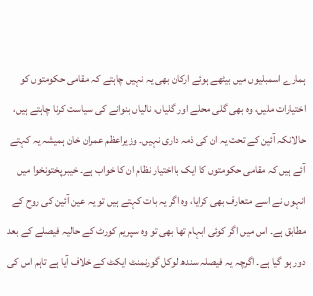ہمارے اسمبلیوں میں بیٹھے ہوئے ارکان بھی یہ نہیں چاہتے کہ مقامی حکومتوں کو اختیارات ملیں، وہ بھی گلی محلے اور گلیاں، نالیاں بنوانے کی سیاست کرنا چاہتے ہیں، حالانکہ آئین کے تحت یہ ان کی ذمہ داری نہیں۔ وزیراعظم عمران خان ہمیشہ یہ کہتے آئے ہیں کہ مقامی حکومتوں کا ایک بااختیار نظام ان کا خواب ہے۔ خیبرپختونخوا میں انہوں نے اسے متعارف بھی کرایا، وہ اگر یہ بات کہتے ہیں تو یہ عین آئین کی روح کے مطابق ہے۔ اس میں اگر کوئی ابہام تھا بھی تو وہ سپریم کورٹ کے حالیہ فیصلے کے بعد دور ہو گیا ہے۔ اگرچہ یہ فیصلہ سندھ لوکل گورنمنٹ ایکٹ کے خلاف آیا ہے تاہم اس کی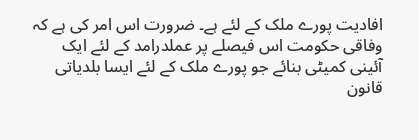افادیت پورے ملک کے لئے ہے۔ ضرورت اس امر کی ہے کہ وفاقی حکومت اس فیصلے پر عملدرامد کے لئے ایک آئینی کمیٹی بنائے جو پورے ملک کے لئے ایسا بلدیاتی قانون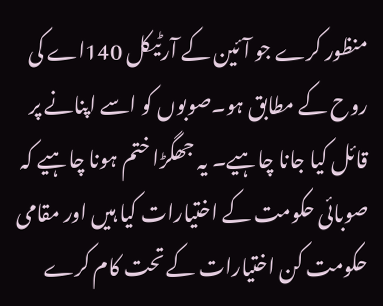منظور کرے جو آئین کے آرٹیکل 140اے کی روح کے مطابق ہو۔صوبوں کو اسے اپنانے پر قائل کیا جانا چاہیے۔ یہ جھگڑا ختم ہونا چاہیے کہ صوبائی حکومت کے اختیارات کیا ہیں اور مقامی حکومت کن اختیارات کے تحت کام کرے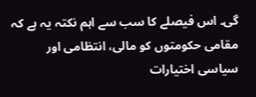گی۔ اس فیصلے کا سب سے اہم نکتہ یہ ہے کہ مقامی حکومتوں کو مالی، انتظامی اور سیاسی اختیارات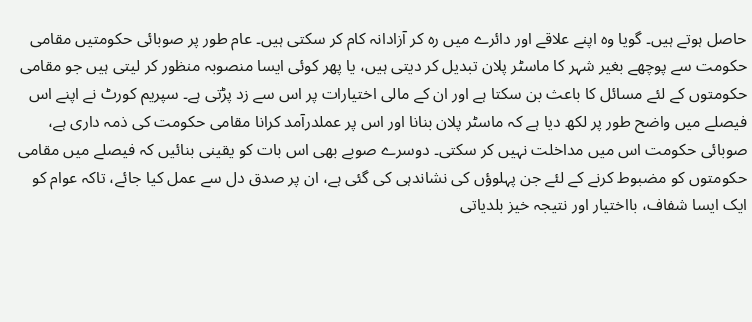حاصل ہوتے ہیں۔ گویا وہ اپنے علاقے اور دائرے میں رہ کر آزادانہ کام کر سکتی ہیں۔ عام طور پر صوبائی حکومتیں مقامی حکومت سے پوچھے بغیر شہر کا ماسٹر پلان تبدیل کر دیتی ہیں، یا پھر کوئی ایسا منصوبہ منظور کر لیتی ہیں جو مقامی حکومتوں کے لئے مسائل کا باعث بن سکتا ہے اور ان کے مالی اختیارات پر اس سے زد پڑتی ہے۔ سپریم کورٹ نے اپنے اس فیصلے میں واضح طور پر لکھ دیا ہے کہ ماسٹر پلان بنانا اور اس پر عملدرآمد کرانا مقامی حکومت کی ذمہ داری ہے، صوبائی حکومت اس میں مداخلت نہیں کر سکتی۔ دوسرے صوبے بھی اس بات کو یقینی بنائیں کہ فیصلے میں مقامی حکومتوں کو مضبوط کرنے کے لئے جن پہلوؤں کی نشاندہی کی گئی ہے، ان پر صدق دل سے عمل کیا جائے، تاکہ عوام کو ایک ایسا شفاف، بااختیار اور نتیجہ خیز بلدیاتی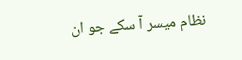نظام میسر آ سکے جو ان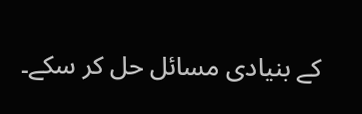کے بنیادی مسائل حل کر سکے۔